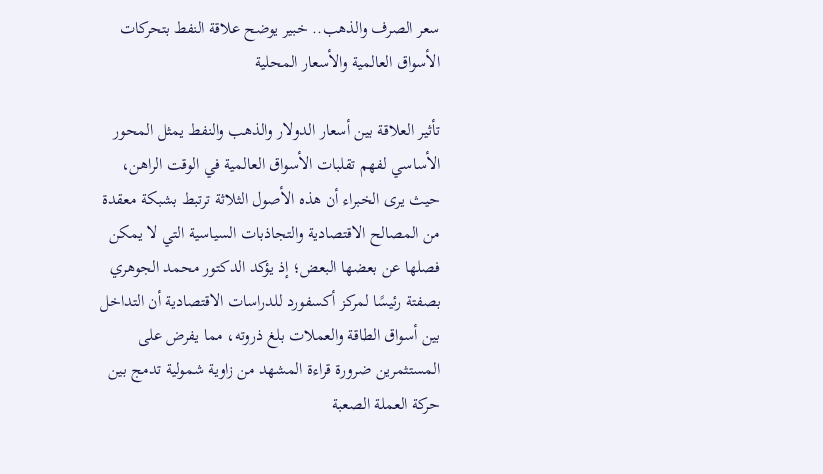سعر الصرف والذهب.. خبير يوضح علاقة النفط بتحركات الأسواق العالمية والأسعار المحلية

تأثير العلاقة بين أسعار الدولار والذهب والنفط يمثل المحور الأساسي لفهم تقلبات الأسواق العالمية في الوقت الراهن، حيث يرى الخبراء أن هذه الأصول الثلاثة ترتبط بشبكة معقدة من المصالح الاقتصادية والتجاذبات السياسية التي لا يمكن فصلها عن بعضها البعض؛ إذ يؤكد الدكتور محمد الجوهري بصفتة رئيسًا لمركز أكسفورد للدراسات الاقتصادية أن التداخل بين أسواق الطاقة والعملات بلغ ذروته، مما يفرض على المستثمرين ضرورة قراءة المشهد من زاوية شمولية تدمج بين حركة العملة الصعبة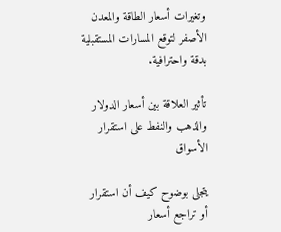وتغيرات أسعار الطاقة والمعدن الأصفر لتوقع المسارات المستقبلية بدقة واحترافية.

تأثير العلاقة بين أسعار الدولار والذهب والنفط على استقرار الأسواق

يتجلى بوضوح كيف أن استقرار أو تراجع أسعار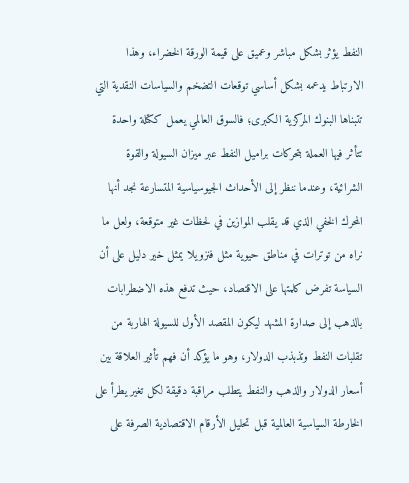النفط يؤثر بشكل مباشر وعميق على قيمة الورقة الخضراء، وهذا الارتباط يدعمه بشكل أساسي توقعات التضخم والسياسات النقدية التي تتبناها البنوك المركزية الكبرى؛ فالسوق العالمي يعمل ككتلة واحدة تتأثر فيها العملة بتحركات براميل النفط عبر ميزان السيولة والقوة الشرائية، وعندما ننظر إلى الأحداث الجيوسياسية المتسارعة نجد أنها المحرك الخفي الذي قد يقلب الموازين في لحظات غير متوقعة، ولعل ما نراه من توترات في مناطق حيوية مثل فنزويلا يمثل خير دليل على أن السياسة تفرض كلمتها على الاقتصاد، حيث تدفع هذه الاضطرابات بالذهب إلى صدارة المشهد ليكون المقصد الأول للسيولة الهاربة من تقلبات النفط وتذبذب الدولار، وهو ما يؤكد أن فهم تأثير العلاقة بين أسعار الدولار والذهب والنفط يتطلب مراقبة دقيقة لكل تغير يطرأ على الخارطة السياسية العالمية قبل تحليل الأرقام الاقتصادية الصرفة على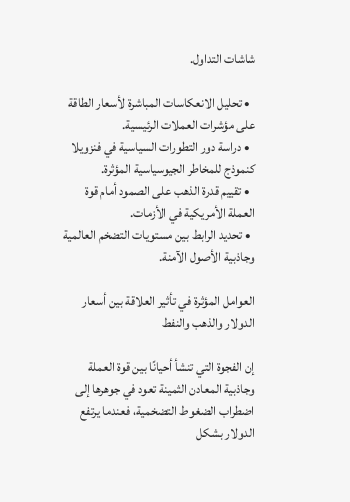شاشات التداول.

  • تحليل الانعكاسات المباشرة لأسعار الطاقة على مؤشرات العملات الرئيسية.
  • دراسة دور التطورات السياسية في فنزويلا كنموذج للمخاطر الجيوسياسية المؤثرة.
  • تقييم قدرة الذهب على الصمود أمام قوة العملة الأمريكية في الأزمات.
  • تحديد الرابط بين مستويات التضخم العالمية وجاذبية الأصول الآمنة.

العوامل المؤثرة في تأثير العلاقة بين أسعار الدولار والذهب والنفط

إن الفجوة التي تنشأ أحيانًا بين قوة العملة وجاذبية المعادن الثمينة تعود في جوهرها إلى اضطراب الضغوط التضخمية، فعندما يرتفع الدولار بشكل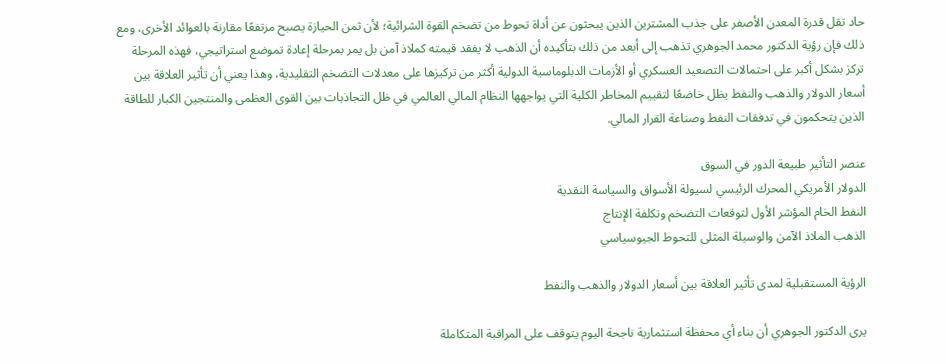حاد تقل قدرة المعدن الأصفر على جذب المشترين الذين يبحثون عن أداة تحوط من تضخم القوة الشرائية؛ لأن ثمن الحيازة يصبح مرتفعًا مقارنة بالعوائد الأخرى، ومع ذلك فإن رؤية الدكتور محمد الجوهري تذهب إلى أبعد من ذلك بتأكيده أن الذهب لا يفقد قيمته كملاذ آمن بل يمر بمرحلة إعادة تموضع استراتيجي، فهذه المرحلة تركز بشكل أكبر على احتمالات التصعيد العسكري أو الأزمات الدبلوماسية الدولية أكثر من تركيزها على معدلات التضخم التقليدية، وهذا يعني أن تأثير العلاقة بين أسعار الدولار والذهب والنفط يظل خاضعًا لتقييم المخاطر الكلية التي يواجهها النظام المالي العالمي في ظل التجاذبات بين القوى العظمى والمنتجين الكبار للطاقة الذين يتحكمون في تدفقات النفط وصناعة القرار المالي.

عنصر التأثير طبيعة الدور في السوق
الدولار الأمريكي المحرك الرئيسي لسيولة الأسواق والسياسة النقدية
النفط الخام المؤشر الأول لتوقعات التضخم وتكلفة الإنتاج
الذهب الملاذ الآمن والوسيلة المثلى للتحوط الجيوسياسي

الرؤية المستقبلية لمدى تأثير العلاقة بين أسعار الدولار والذهب والنفط

يرى الدكتور الجوهري أن بناء أي محفظة استثمارية ناجحة اليوم يتوقف على المراقبة المتكاملة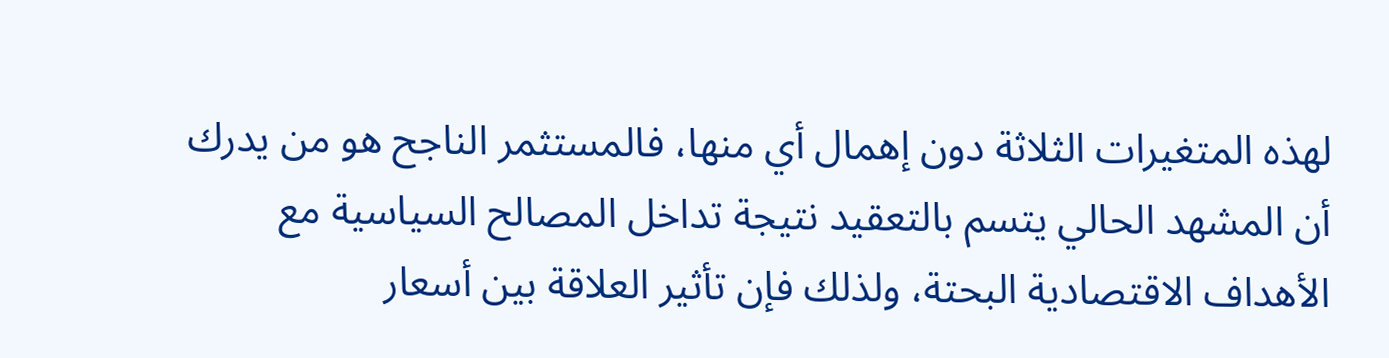لهذه المتغيرات الثلاثة دون إهمال أي منها، فالمستثمر الناجح هو من يدرك أن المشهد الحالي يتسم بالتعقيد نتيجة تداخل المصالح السياسية مع الأهداف الاقتصادية البحتة، ولذلك فإن تأثير العلاقة بين أسعار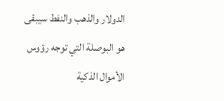الدولار والذهب والنفط سيبقى هو البوصلة التي توجه رؤوس الأموال الذكية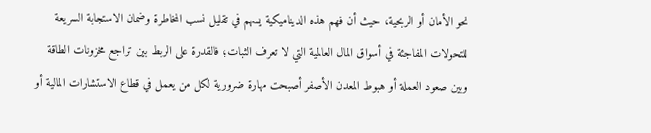نحو الأمان أو الربحية، حيث أن فهم هذه الديناميكية يسهم في تقليل نسب المخاطرة وضمان الاستجابة السريعة للتحولات المفاجئة في أسواق المال العالمية التي لا تعرف الثبات؛ فالقدرة على الربط بين تراجع مخزونات الطاقة وبين صعود العملة أو هبوط المعدن الأصفر أصبحت مهارة ضرورية لكل من يعمل في قطاع الاستشارات المالية أو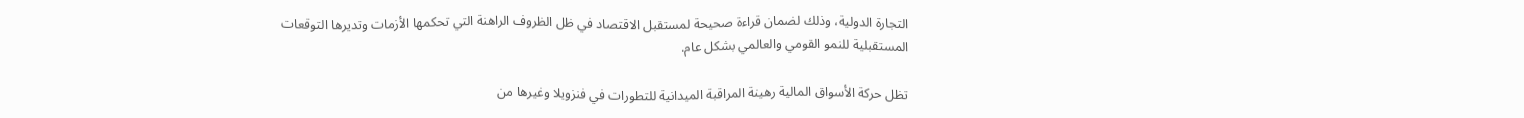التجارة الدولية، وذلك لضمان قراءة صحيحة لمستقبل الاقتصاد في ظل الظروف الراهنة التي تحكمها الأزمات وتديرها التوقعات المستقبلية للنمو القومي والعالمي بشكل عام.

تظل حركة الأسواق المالية رهينة المراقبة الميدانية للتطورات في فنزويلا وغيرها من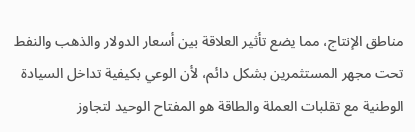مناطق الإنتاج، مما يضع تأثير العلاقة بين أسعار الدولار والذهب والنفط تحت مجهر المستثمرين بشكل دائم، لأن الوعي بكيفية تداخل السيادة الوطنية مع تقلبات العملة والطاقة هو المفتاح الوحيد لتجاوز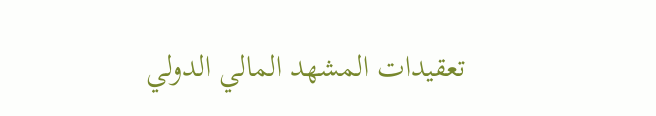تعقيدات المشهد المالي الدولي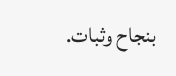بنجاح وثبات.